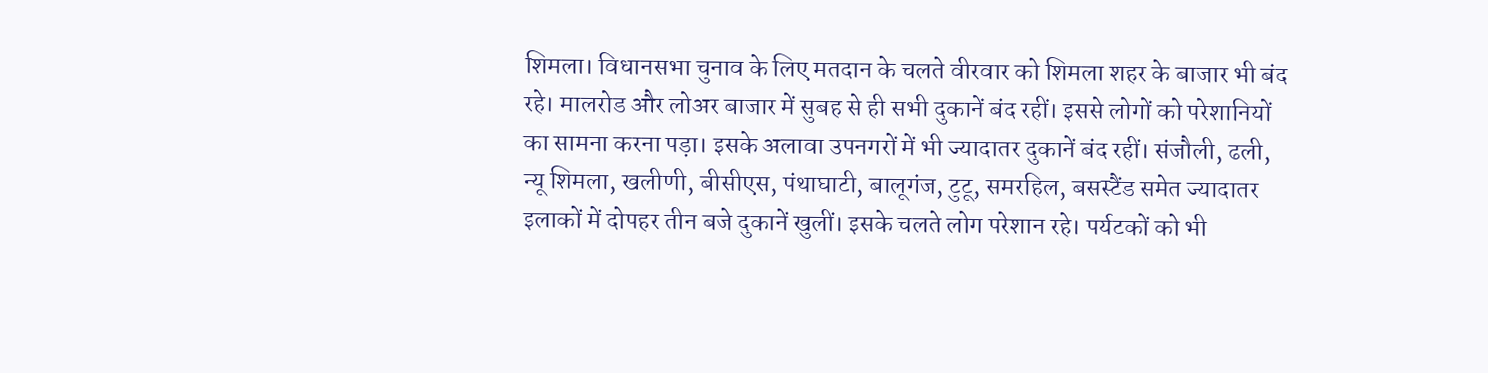शिमला। विधानसभा चुनाव के लिए मतदान के चलते वीरवार को शिमला शहर के बाजार भी बंद रहे। मालरोड और लोअर बाजार में सुबह से ही सभी दुकानें बंद रहीं। इससे लोगों को परेशानियों का सामना करना पड़ा। इसके अलावा उपनगरों में भी ज्यादातर दुकानें बंद रहीं। संजौली, ढली, न्यू शिमला, खलीणी, बीसीएस, पंथाघाटी, बालूगंज, टुटू, समरहिल, बसस्टैंड समेत ज्यादातर इलाकों में दोपहर तीन बजे दुकानें खुलीं। इसके चलते लोग परेशान रहे। पर्यटकों को भी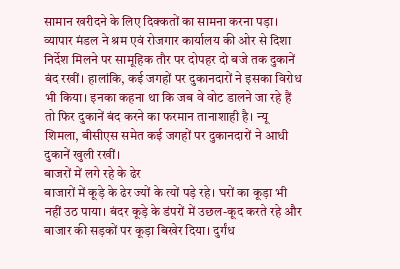सामान खरीदने के लिए दिक्कतों का सामना करना पड़ा। व्यापार मंडल ने श्रम एवं रोजगार कार्यालय की ओर से दिशा निर्देश मिलने पर सामूहिक तौर पर दोपहर दो बजे तक दुकानें बंद रखीं। हालांकि, कई जगहों पर दुकानदारों ने इसका विरोध भी किया। इनका कहना था कि जब वे वोट डालने जा रहे हैं तो फिर दुकानें बंद करने का फरमान तानाशाही है। न्यू शिमला, बीसीएस समेत कई जगहों पर दुकानदारों ने आधी दुकानें खुली रखीं।
बाजरों में लगे रहे के ढेर
बाजारों में कूड़े के ढेर ज्यों के त्यों पड़े रहे। घरों का कूड़ा भी नहीं उठ पाया। बंदर कूड़े के डंपरों में उछल-कूद करते रहे और बाजार की सड़कों पर कूड़ा बिखेर दिया। दुर्गंध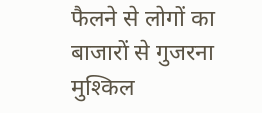फैलने से लोगों का बाजारों से गुजरना मुश्किल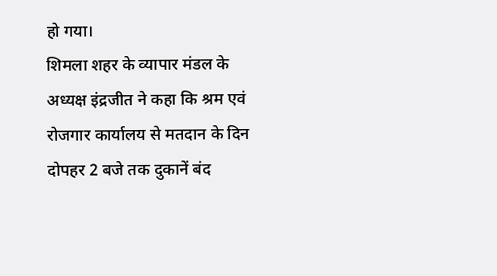हो गया।
शिमला शहर के व्यापार मंडल के अध्यक्ष इंद्रजीत ने कहा कि श्रम एवं रोजगार कार्यालय से मतदान के दिन दोपहर 2 बजे तक दुकानें बंद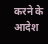करने के आदेश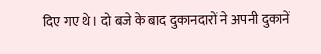दिए गए थे। दो बजे के बाद दुकानदारों ने अपनी दुकानें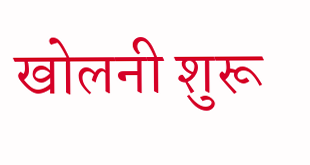खोलनी शुरू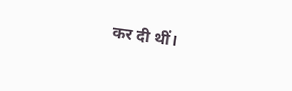कर दी थीं।